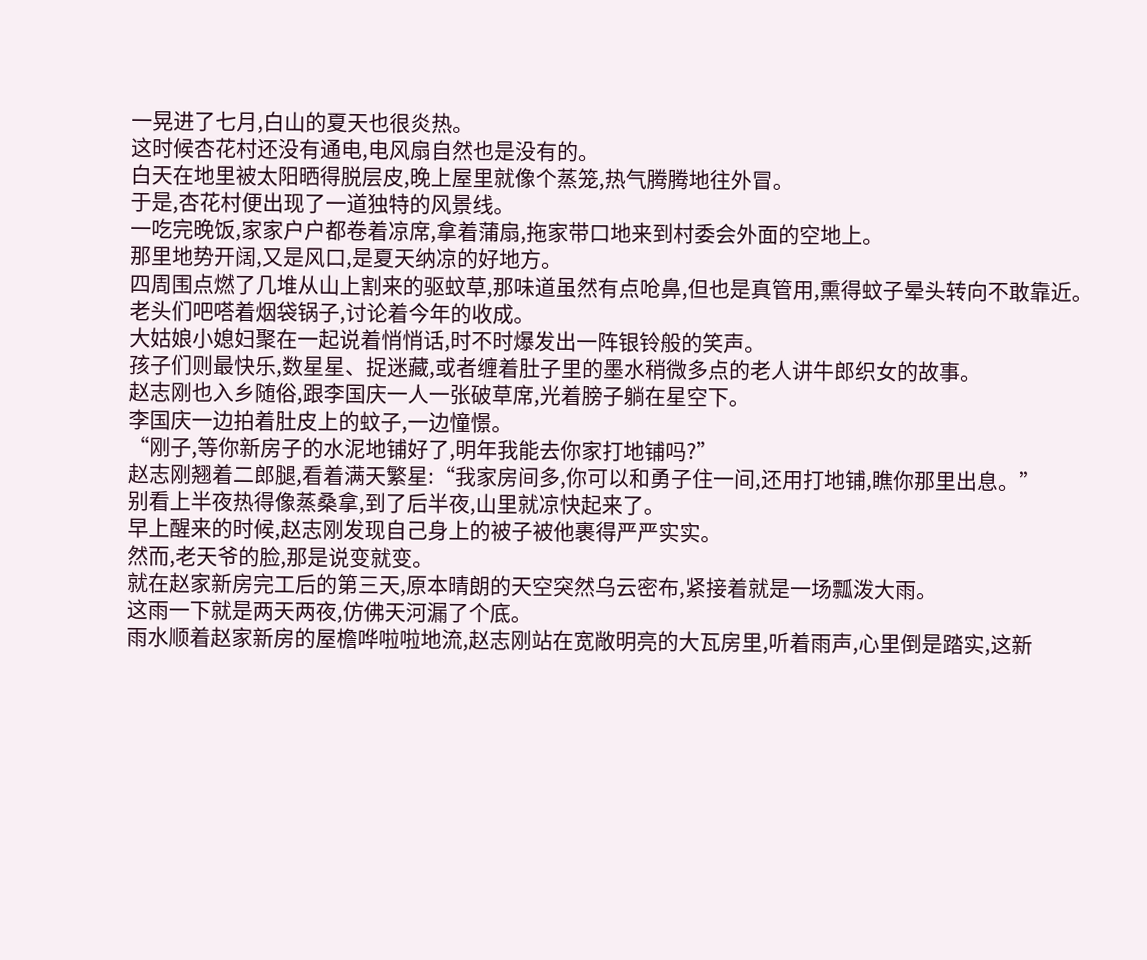一晃进了七月,白山的夏天也很炎热。
这时候杏花村还没有通电,电风扇自然也是没有的。
白天在地里被太阳晒得脱层皮,晚上屋里就像个蒸笼,热气腾腾地往外冒。
于是,杏花村便出现了一道独特的风景线。
一吃完晚饭,家家户户都卷着凉席,拿着蒲扇,拖家带口地来到村委会外面的空地上。
那里地势开阔,又是风口,是夏天纳凉的好地方。
四周围点燃了几堆从山上割来的驱蚊草,那味道虽然有点呛鼻,但也是真管用,熏得蚊子晕头转向不敢靠近。
老头们吧嗒着烟袋锅子,讨论着今年的收成。
大姑娘小媳妇聚在一起说着悄悄话,时不时爆发出一阵银铃般的笑声。
孩子们则最快乐,数星星、捉迷藏,或者缠着肚子里的墨水稍微多点的老人讲牛郎织女的故事。
赵志刚也入乡随俗,跟李国庆一人一张破草席,光着膀子躺在星空下。
李国庆一边拍着肚皮上的蚊子,一边憧憬。
“刚子,等你新房子的水泥地铺好了,明年我能去你家打地铺吗?”
赵志刚翘着二郎腿,看着满天繁星:“我家房间多,你可以和勇子住一间,还用打地铺,瞧你那里出息。”
别看上半夜热得像蒸桑拿,到了后半夜,山里就凉快起来了。
早上醒来的时候,赵志刚发现自己身上的被子被他裹得严严实实。
然而,老天爷的脸,那是说变就变。
就在赵家新房完工后的第三天,原本晴朗的天空突然乌云密布,紧接着就是一场瓢泼大雨。
这雨一下就是两天两夜,仿佛天河漏了个底。
雨水顺着赵家新房的屋檐哗啦啦地流,赵志刚站在宽敞明亮的大瓦房里,听着雨声,心里倒是踏实,这新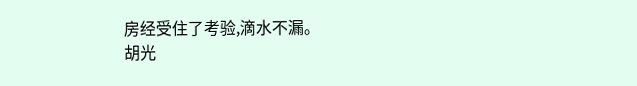房经受住了考验,滴水不漏。
胡光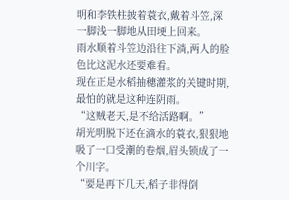明和李铁柱披着蓑衣,戴着斗笠,深一脚浅一脚地从田埂上回来。
雨水顺着斗笠边沿往下淌,两人的脸色比这泥水还要难看。
现在正是水稻抽穗灌浆的关键时期,最怕的就是这种连阴雨。
“这贼老天,是不给活路啊。”
胡光明脱下还在滴水的蓑衣,狠狠地吸了一口受潮的卷烟,眉头锁成了一个川字。
“要是再下几天,稻子非得倒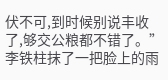伏不可,到时候别说丰收了,够交公粮都不错了。”
李铁柱抹了一把脸上的雨